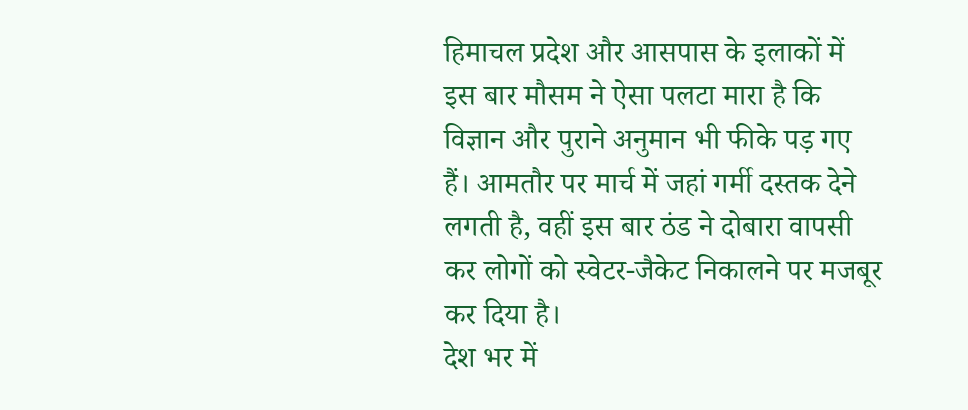हिमाचल प्रदेश और आसपास के इलाकों में इस बार मौसम ने ऐसा पलटा मारा है कि विज्ञान और पुराने अनुमान भी फीके पड़ गए हैं। आमतौर पर मार्च में जहां गर्मी दस्तक देने लगती है, वहीं इस बार ठंड ने दोबारा वापसी कर लोगों को स्वेटर-जैकेट निकालने पर मजबूर कर दिया है।
देश भर में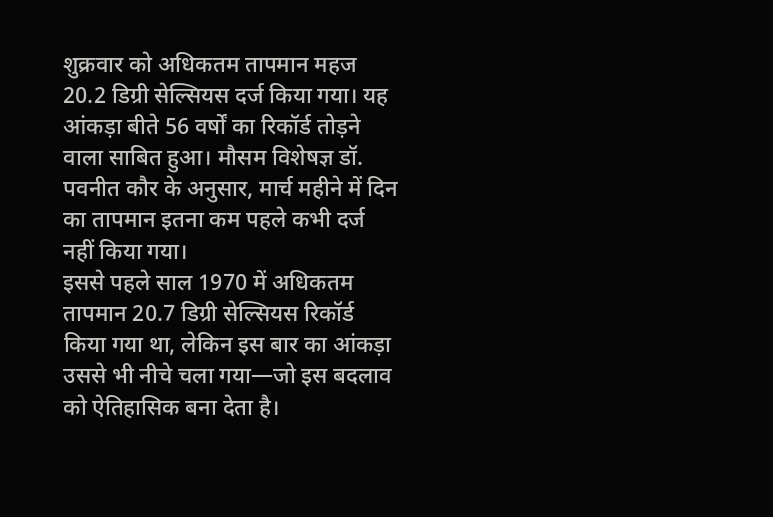शुक्रवार को अधिकतम तापमान महज 20.2 डिग्री सेल्सियस दर्ज किया गया। यह आंकड़ा बीते 56 वर्षों का रिकॉर्ड तोड़ने वाला साबित हुआ। मौसम विशेषज्ञ डॉ. पवनीत कौर के अनुसार, मार्च महीने में दिन का तापमान इतना कम पहले कभी दर्ज नहीं किया गया।
इससे पहले साल 1970 में अधिकतम तापमान 20.7 डिग्री सेल्सियस रिकॉर्ड किया गया था, लेकिन इस बार का आंकड़ा उससे भी नीचे चला गया—जो इस बदलाव को ऐतिहासिक बना देता है।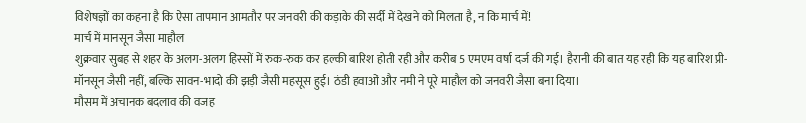विशेषज्ञों का कहना है कि ऐसा तापमान आमतौर पर जनवरी की कड़ाके की सर्दी में देखने को मिलता है, न कि मार्च में!
मार्च में मानसून जैसा माहौल
शुक्रवार सुबह से शहर के अलग-अलग हिस्सों में रुक-रुक कर हल्की बारिश होती रही और करीब 5 एमएम वर्षा दर्ज की गई। हैरानी की बात यह रही कि यह बारिश प्री-मॉनसून जैसी नहीं, बल्कि सावन-भादो की झड़ी जैसी महसूस हुई। ठंडी हवाओं और नमी ने पूरे माहौल को जनवरी जैसा बना दिया।
मौसम में अचानक बदलाव की वजह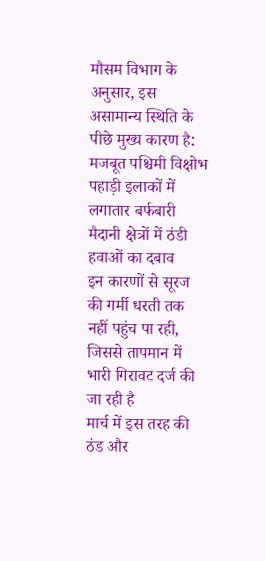मौसम विभाग के अनुसार, इस असामान्य स्थिति के पीछे मुख्य कारण है:
मजबूत पश्चिमी विक्षोभ
पहाड़ी इलाकों में लगातार बर्फबारी
मैदानी क्षेत्रों में ठंडी हवाओं का दबाव
इन कारणों से सूरज की गर्मी धरती तक नहीं पहुंच पा रही, जिससे तापमान में भारी गिरावट दर्ज की जा रही है
मार्च में इस तरह की ठंड और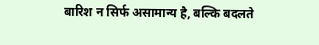बारिश न सिर्फ असामान्य है, बल्कि बदलते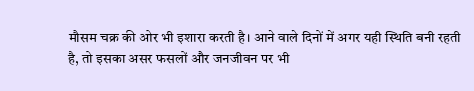मौसम चक्र की ओर भी इशारा करती है। आने वाले दिनों में अगर यही स्थिति बनी रहती है, तो इसका असर फसलों और जनजीवन पर भी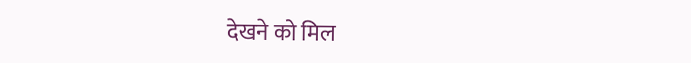देखने को मिल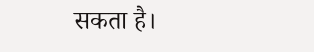सकता है।